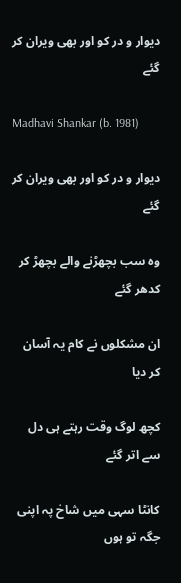دیوار و در کو اور بھی ویران کر گئے

Madhavi Shankar (b. 1981)

دیوار و در کو اور بھی ویران کر گئے

وہ سب بچھڑنے والے بچھڑ کر کدھر گئے

ان مشکلوں نے کام یہ آسان کر دیا

کچھ لوگ وقت رہتے ہی دل سے اتر گئے

کانٹا سہی میں شاخ پہ اپنی جگہ تو ہوں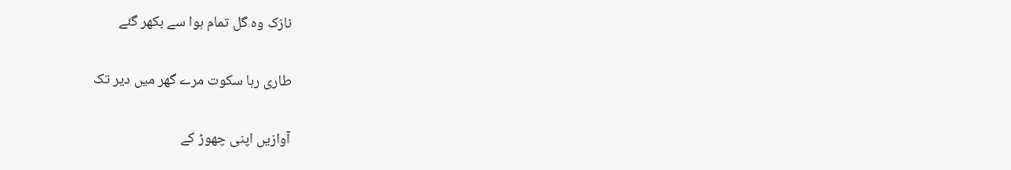نازک وہ گل تمام ہوا سے بکھر گئے

طاری رہا سکوت مرے گھر میں دیر تک

آوازیں اپنی چھوڑ کے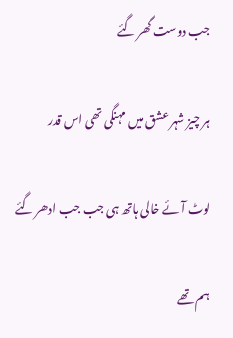جب دوست گھر گئے

ہر چیز شہر عشق میں مہنگی تھی اس قدر

لوٹ آئے خالی ہاتھ ہی جب جب ادھر گئے

ہم تھے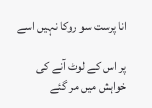انا پرست سو روکا نہیں اسے

پر اس کے لوٹ آنے کی خواہش میں مر گئے